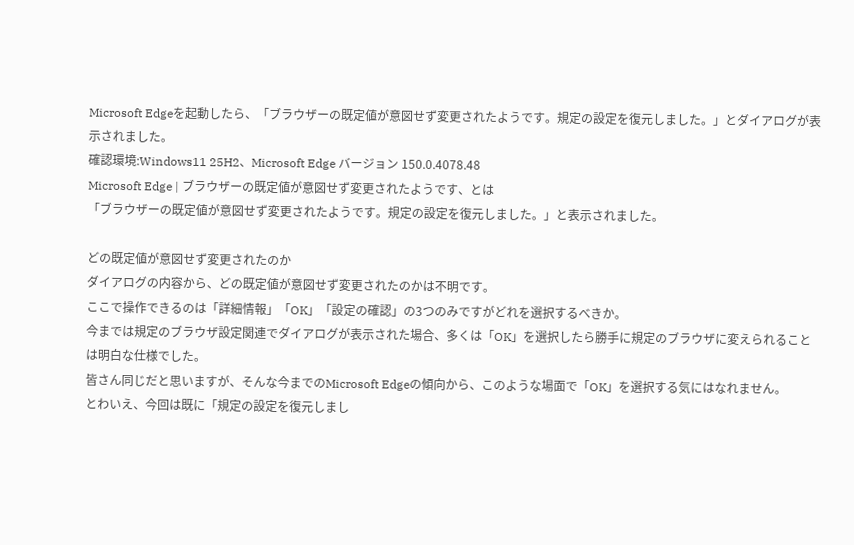Microsoft Edgeを起動したら、「ブラウザーの既定値が意図せず変更されたようです。規定の設定を復元しました。」とダイアログが表示されました。
確認環境:Windows11 25H2、Microsoft Edge バージョン 150.0.4078.48
Microsoft Edge | ブラウザーの既定値が意図せず変更されたようです、とは
「ブラウザーの既定値が意図せず変更されたようです。規定の設定を復元しました。」と表示されました。

どの既定値が意図せず変更されたのか
ダイアログの内容から、どの既定値が意図せず変更されたのかは不明です。
ここで操作できるのは「詳細情報」「OK」「設定の確認」の3つのみですがどれを選択するべきか。
今までは規定のブラウザ設定関連でダイアログが表示された場合、多くは「OK」を選択したら勝手に規定のブラウザに変えられることは明白な仕様でした。
皆さん同じだと思いますが、そんな今までのMicrosoft Edgeの傾向から、このような場面で「OK」を選択する気にはなれません。
とわいえ、今回は既に「規定の設定を復元しまし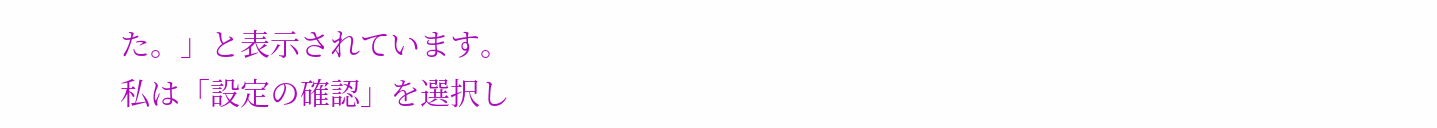た。」と表示されています。
私は「設定の確認」を選択し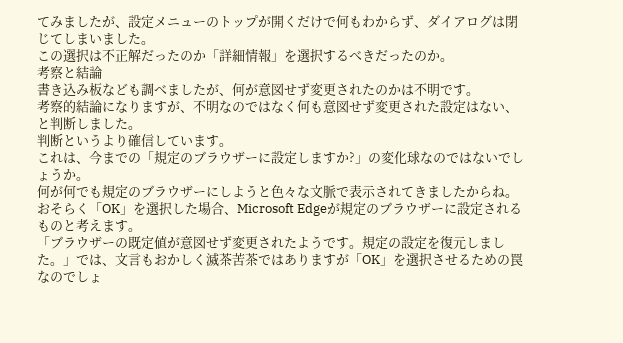てみましたが、設定メニューのトップが開くだけで何もわからず、ダイアログは閉じてしまいました。
この選択は不正解だったのか「詳細情報」を選択するべきだったのか。
考察と結論
書き込み板なども調べましたが、何が意図せず変更されたのかは不明です。
考察的結論になりますが、不明なのではなく何も意図せず変更された設定はない、と判断しました。
判断というより確信しています。
これは、今までの「規定のブラウザーに設定しますか?」の変化球なのではないでしょうか。
何が何でも規定のブラウザーにしようと色々な文脈で表示されてきましたからね。
おそらく「OK」を選択した場合、Microsoft Edgeが規定のブラウザーに設定されるものと考えます。
「ブラウザーの既定値が意図せず変更されたようです。規定の設定を復元しました。」では、文言もおかしく滅茶苦茶ではありますが「OK」を選択させるための罠なのでしょ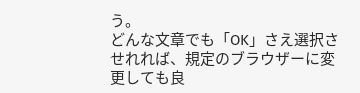う。
どんな文章でも「OK」さえ選択させれれば、規定のブラウザーに変更しても良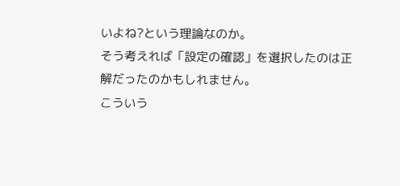いよね?という理論なのか。
そう考えれば「設定の確認」を選択したのは正解だったのかもしれません。
こういう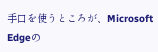手口を使うところが、Microsoft Edgeの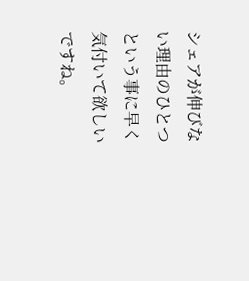シェアが伸びない理由のひとつという事に早く気付いて欲しいですね。